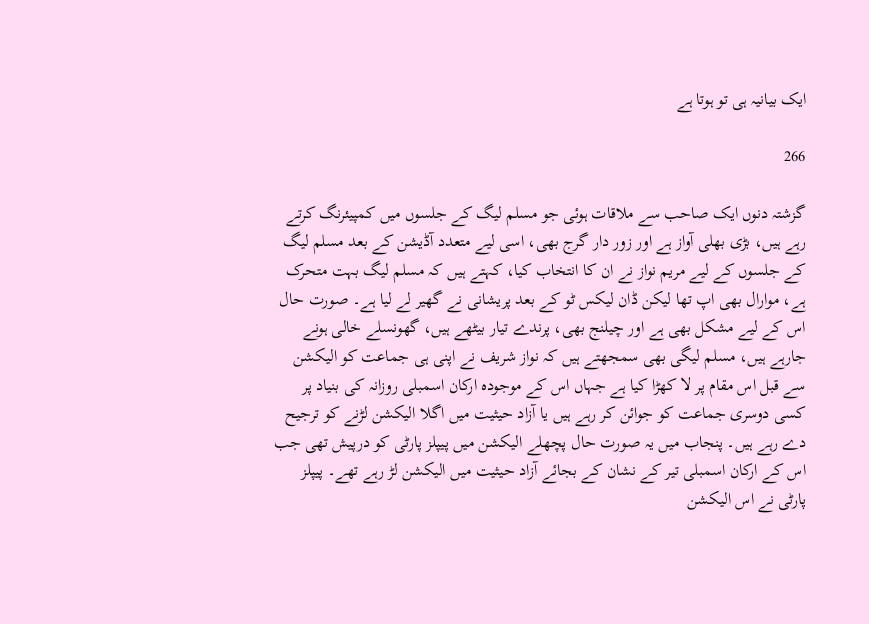ایک بیانیہ ہی تو ہوتا ہے

266

گزشتہ دنوں ایک صاحب سے ملاقات ہوئی جو مسلم لیگ کے جلسوں میں کمپیئرنگ کرتے رہے ہیں، بڑی بھلی آواز ہے اور زور دار گرج بھی، اسی لیے متعدد آڈیشن کے بعد مسلم لیگ کے جلسوں کے لیے مریم نواز نے ان کا انتخاب کیا، کہتے ہیں کہ مسلم لیگ بہت متحرک ہے، موارال بھی اپ تھا لیکن ڈان لیکس ٹو کے بعد پریشانی نے گھیر لے لیا ہے۔ صورت حال اس کے لیے مشکل بھی ہے اور چیلنج بھی، پرندے تیار بیٹھے ہیں، گھونسلے خالی ہونے جارہے ہیں، مسلم لیگی بھی سمجھتے ہیں کہ نواز شریف نے اپنی ہی جماعت کو الیکشن سے قبل اس مقام پر لا کھڑا کیا ہے جہاں اس کے موجودہ ارکان اسمبلی روزانہ کی بنیاد پر کسی دوسری جماعت کو جوائن کر رہے ہیں یا آزاد حیثیت میں اگلا الیکشن لڑنے کو ترجیح دے رہے ہیں۔ پنجاب میں یہ صورت حال پچھلے الیکشن میں پیپلز پارٹی کو درپیش تھی جب اس کے ارکان اسمبلی تیر کے نشان کے بجائے آزاد حیثیت میں الیکشن لڑ رہے تھے۔ پیپلز پارٹی نے اس الیکشن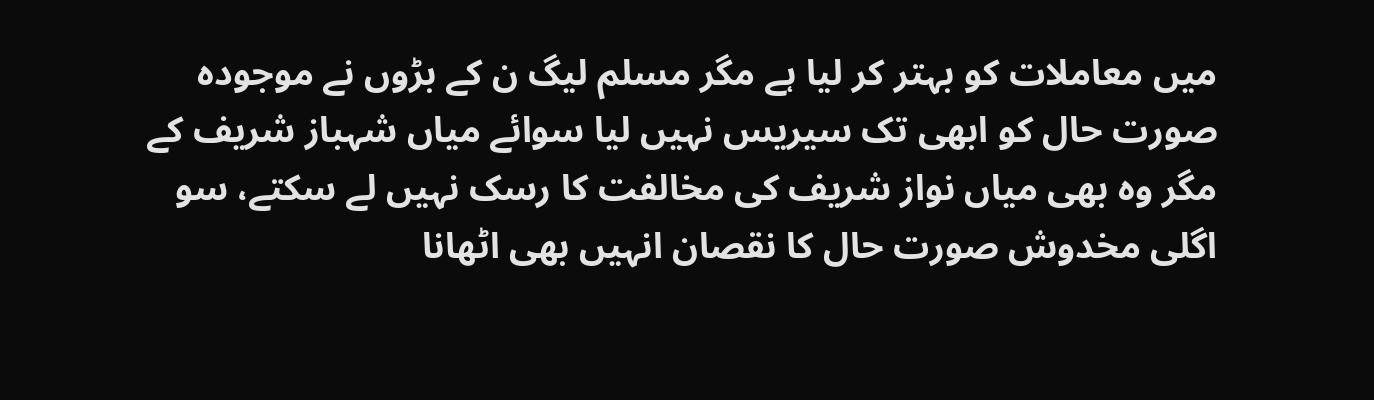میں معاملات کو بہتر کر لیا ہے مگر مسلم لیگ ن کے بڑوں نے موجودہ صورت حال کو ابھی تک سیریس نہیں لیا سوائے میاں شہباز شریف کے مگر وہ بھی میاں نواز شریف کی مخالفت کا رسک نہیں لے سکتے، سو اگلی مخدوش صورت حال کا نقصان انہیں بھی اٹھانا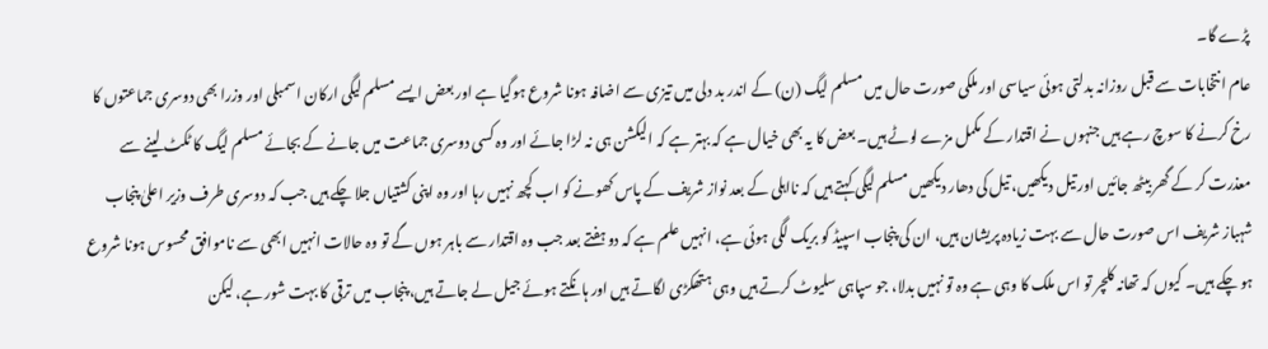پڑے گا۔
عام انتخابات سے قبل روزانہ بدلتی ہوئی سیاسی اور ملکی صورت حال میں مسلم لیگ (ن) کے اندر بد دلی میں تیزی سے اضافہ ہونا شروع ہوگیا ہے اور بعض ایسے مسلم لیگی ارکان اسمبلی اور وزرا بھی دوسری جماعتوں کا رخ کرنے کا سوچ رہے ہیں جنہوں نے اقتدار کے مکمل مزے لوٹے ہیں۔ بعض کا یہ بھی خیال ہے کہ بہتر ہے کہ الیکشن ہی نہ لڑا جائے اور وہ کسی دوسری جماعت میں جانے کے بجائے مسلم لیگ کا ٹکٹ لینے سے معذرت کر کے گھر بیٹھ جائیں اور تیل دیکھیں، تیل کی دھار دیکھیں مسلم لیگی کہتے ہیں کہ نااہلی کے بعد نواز شریف کے پاس کھونے کو اب کچھ نہیں رہا اور وہ اپنی کشتیاں جلا چکے ہیں جب کہ دوسری طرف وزیر اعلیٰ پنجاب شہباز شریف اس صورت حال سے بہت زیادہ پریشان ہیں، ان کی پنجاب اسپیڈ کو بریک لگی ہوئی ہے، انہیں علم ہے کہ دو ہفتے بعد جب وہ اقتدار سے باہر ہوں گے تو وہ حالات انہیں ابھی سے ناموافق محسوس ہونا شروع ہو چکے ہیں۔ کیوں کہ تھانہ کلچر تو اس ملک کا وہی ہے وہ تو نہیں بدلا، جو سپاہی سلیوٹ کرتے ہیں وہی ہتھکڑی لگاتے ہیں اور ہانکتے ہوئے جیل لے جاتے ہیں، پنجاب میں ترقی کا بہت شور ہے، لیکن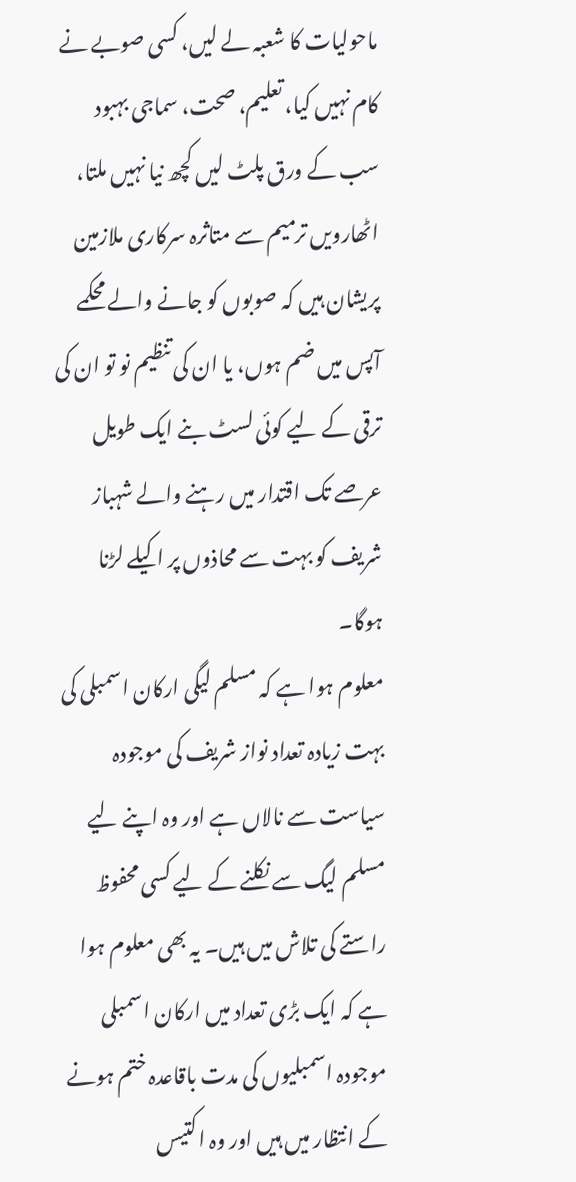ماحولیات کا شعبہ لے لیں، کسی صوبے نے کام نہیں کیا، تعلیم، صحت، سماجی بہبود سب کے ورق پلٹ لیں کچھ نیا نہیں ملتا، اٹھارویں ترمیم سے متاثرہ سرکاری ملازمین پریشان ہیں کہ صوبوں کو جانے والے محکمے آپس میں ضم ہوں، یا ان کی تنظیم نو تو ان کی ترقی کے لیے کوئی لسٹ بنے ایک طویل عرصے تک اقتدار میں رہنے والے شہباز شریف کو بہت سے محاذوں پر اکیلے لڑنا ہوگا۔
معلوم ہوا ہے کہ مسلم لیگی ارکان اسمبلی کی بہت زیادہ تعداد نواز شریف کی موجودہ سیاست سے نالاں ہے اور وہ اپنے لیے مسلم لیگ سے نکلنے کے لیے کسی محفوظ راستے کی تلاش میں ہیں۔ یہ بھی معلوم ہوا ہے کہ ایک بڑی تعداد میں ارکان اسمبلی موجودہ اسمبلیوں کی مدت باقاعدہ ختم ہونے کے انتظار میں ہیں اور وہ اکتیس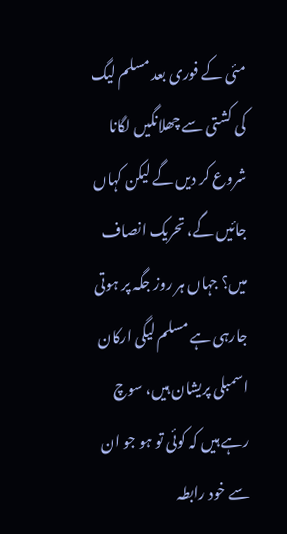مئی کے فوری بعد مسلم لیگ کی کشتی سے چھلانگیں لگانا شروع کر دیں گے لیکن کہاں جائیں گے، تحریک انصاف میں؟ جہاں ہر روز جگہ پر ہوتی جارہی ہے مسلم لیگی ارکان اسمبلی پریشان ہیں، سوچ رہے ہیں کہ کوئی تو ہو جو ان سے خود رابطہ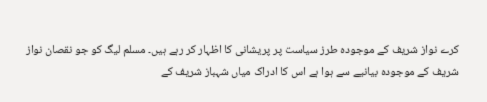کرے نواز شریف کے موجودہ طرز سیاست پر پریشانی کا اظہار کر رہے ہیں۔ مسلم لیگ کو جو نقصان نواز شریف کے موجودہ بیانیے سے ہوا ہے اس کا ادراک میاں شہباز شریف کے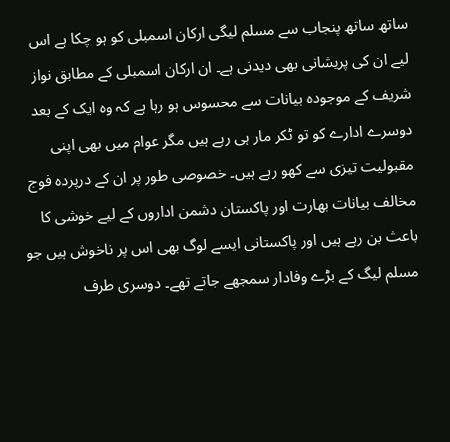ساتھ ساتھ پنجاب سے مسلم لیگی ارکان اسمبلی کو ہو چکا ہے اس لیے ان کی پریشانی بھی دیدنی ہے۔ ان ارکان اسمبلی کے مطابق نواز شریف کے موجودہ بیانات سے محسوس ہو رہا ہے کہ وہ ایک کے بعد دوسرے ادارے کو تو ٹکر مار ہی رہے ہیں مگر عوام میں بھی اپنی مقبولیت تیزی سے کھو رہے ہیں۔ خصوصی طور پر ان کے درپردہ فوج مخالف بیانات بھارت اور پاکستان دشمن اداروں کے لیے خوشی کا باعث بن رہے ہیں اور پاکستانی ایسے لوگ بھی اس پر ناخوش ہیں جو مسلم لیگ کے بڑے وفادار سمجھے جاتے تھے۔ دوسری طرف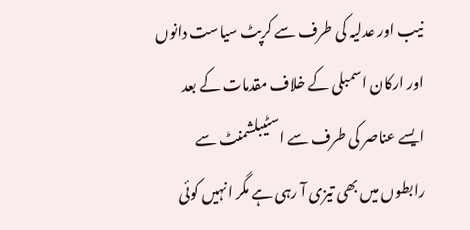نیب اور عدلیہ کی طرف سے کرپٹ سیاست دانوں اور ارکان اسمبلی کے خلاف مقدمات کے بعد ایسے عناصر کی طرف سے اسٹیبلشمنٹ سے رابطوں میں بھی تیزی آ رہی ہے مگر انہیں کوئی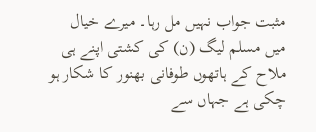مثبت جواب نہیں مل رہا۔ میرے خیال میں مسلم لیگ (ن) کی کشتی اپنے ہی ملاح کے ہاتھوں طوفانی بھنور کا شکار ہو چکی ہے جہاں سے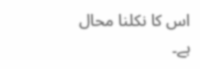اس کا نکلنا محال ہے۔